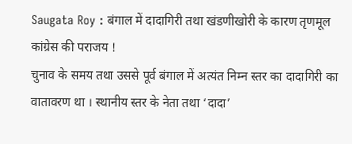Saugata Roy : बंगाल में दादागिरी तथा खंडणीखोरी के कारण तृणमूल कांग्रेस की पराजय !
चुनाव के समय तथा उससे पूर्व बंगाल में अत्यंत निम्न स्तर का दादागिरी का वातावरण था । स्थानीय स्तर के नेता तथा ‘दादा’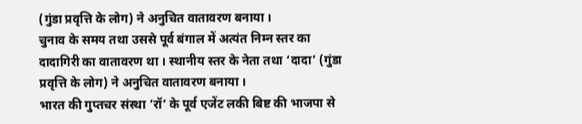(गुंडा प्रवृत्ति के लोग) ने अनुचित वातावरण बनाया ।
चुनाव के समय तथा उससे पूर्व बंगाल में अत्यंत निम्न स्तर का दादागिरी का वातावरण था । स्थानीय स्तर के नेता तथा ‘दादा’ (गुंडा प्रवृत्ति के लोग) ने अनुचित वातावरण बनाया ।
भारत की गुप्तचर संस्था ’रॉ’ के पूर्व एजेंट लकी बिष्ट की भाजपा से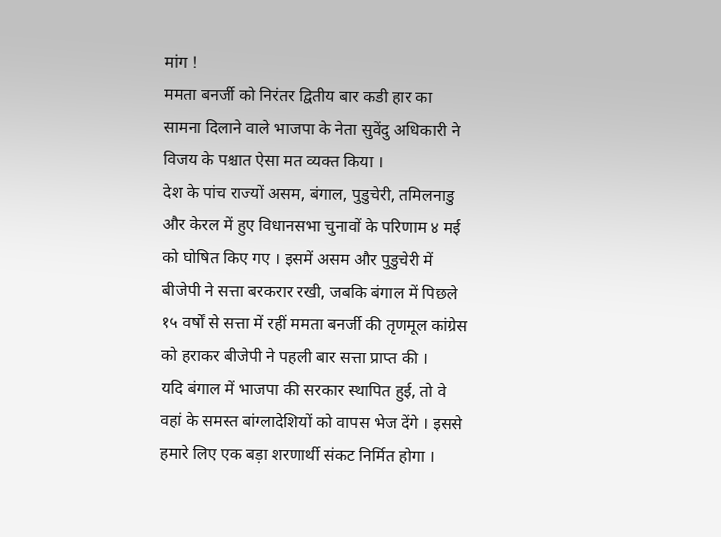मांग !
ममता बनर्जी को निरंतर द्वितीय बार कडी हार का सामना दिलाने वाले भाजपा के नेता सुवेंदु अधिकारी ने विजय के पश्चात ऐसा मत व्यक्त किया ।
देश के पांच राज्यों असम, बंगाल, पुडुचेरी, तमिलनाडु और केरल में हुए विधानसभा चुनावों के परिणाम ४ मई को घोषित किए गए । इसमें असम और पुडुचेरी में बीजेपी ने सत्ता बरकरार रखी, जबकि बंगाल में पिछले १५ वर्षों से सत्ता में रहीं ममता बनर्जी की तृणमूल कांग्रेस को हराकर बीजेपी ने पहली बार सत्ता प्राप्त की ।
यदि बंगाल में भाजपा की सरकार स्थापित हुई, तो वे वहां के समस्त बांग्लादेशियों को वापस भेज देंगे । इससे हमारे लिए एक बड़ा शरणार्थी संकट निर्मित होगा ।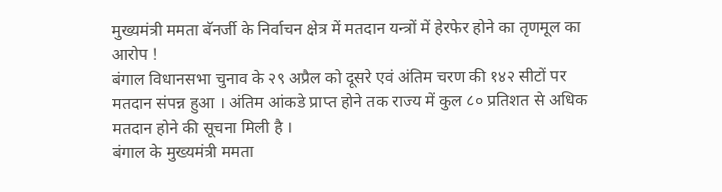मुख्यमंत्री ममता बॅनर्जी के निर्वाचन क्षेत्र में मतदान यन्त्रों में हेरफेर होने का तृणमूल का आरोप !
बंगाल विधानसभा चुनाव के २९ अप्रैल को दूसरे एवं अंतिम चरण की १४२ सीटों पर मतदान संपन्न हुआ । अंतिम आंकडे प्राप्त होने तक राज्य में कुल ८० प्रतिशत से अधिक मतदान होने की सूचना मिली है ।
बंगाल के मुख्यमंत्री ममता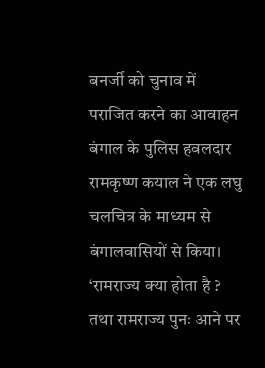बनर्जी को चुनाव में पराजित करने का आवाहन बंगाल के पुलिस हवलदार रामकृष्ण कयाल ने एक लघु चलचित्र के माध्यम से बंगालवासियों से किया।
‘रामराज्य क्या होता है ? तथा रामराज्य पुनः आने पर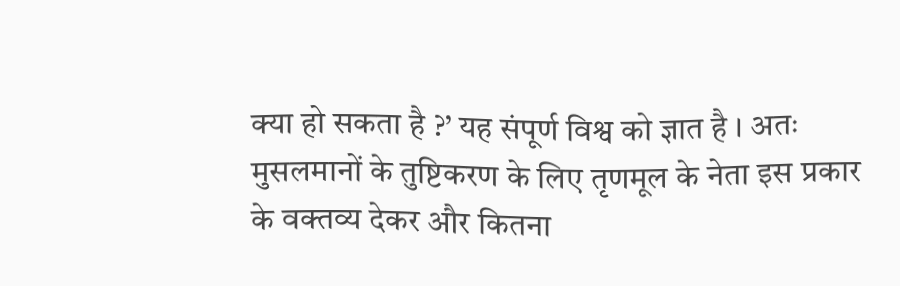क्या हो सकता है ?’ यह संपूर्ण विश्व को ज्ञात है । अतः मुसलमानों के तुष्टिकरण के लिए तृणमूल के नेता इस प्रकार के वक्तव्य देकर और कितना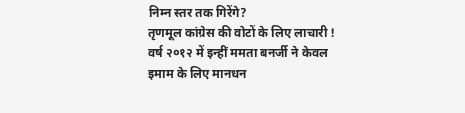निम्न स्तर तक गिरेंगे?
तृणमूल कांग्रेस की वोटों के लिए लाचारी ! वर्ष २०१२ में इन्हीं ममता बनर्जी ने केवल इमाम के लिए मानधन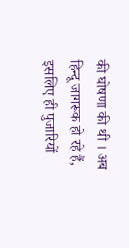की घोषणा की थी । अब हिन्दू जागरूक हो रहे हैं, इसलिए ही पुजारियों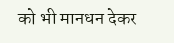को भी मानधन देकर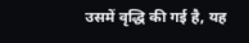उसमें वृद्धि की गई है, यह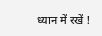ध्यान में रखें !